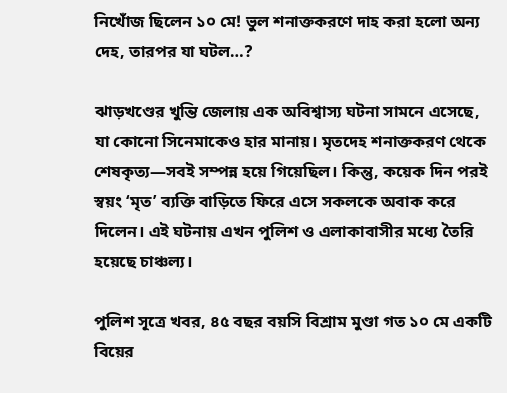নিখোঁজ ছিলেন ১০ মে! ভুল শনাক্তকরণে দাহ করা হলো অন্য দেহ, তারপর যা ঘটল…?

ঝাড়খণ্ডের খুন্তি জেলায় এক অবিশ্বাস্য ঘটনা সামনে এসেছে, যা কোনো সিনেমাকেও হার মানায়। মৃতদেহ শনাক্তকরণ থেকে শেষকৃত্য—সবই সম্পন্ন হয়ে গিয়েছিল। কিন্তু, কয়েক দিন পরই স্বয়ং ‘মৃত’ ব্যক্তি বাড়িতে ফিরে এসে সকলকে অবাক করে দিলেন। এই ঘটনায় এখন পুলিশ ও এলাকাবাসীর মধ্যে তৈরি হয়েছে চাঞ্চল্য।

পুলিশ সূত্রে খবর, ৪৫ বছর বয়সি বিশ্রাম মুণ্ডা গত ১০ মে একটি বিয়ের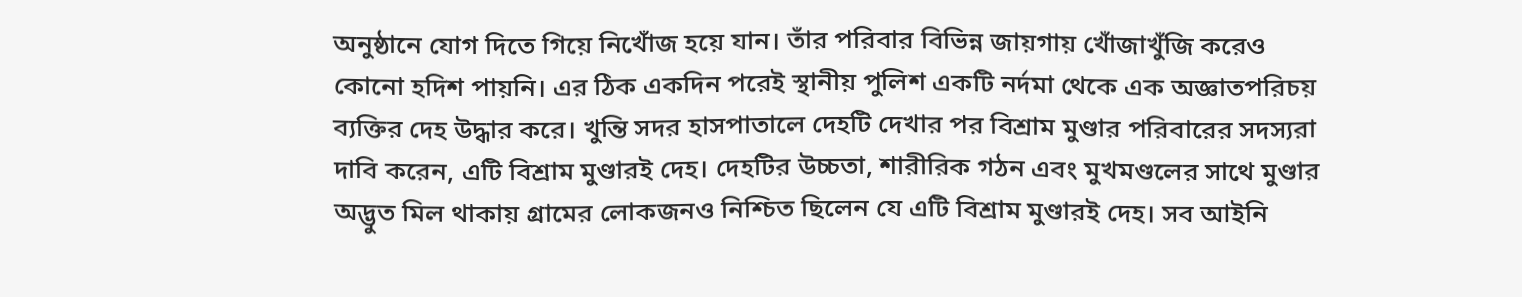অনুষ্ঠানে যোগ দিতে গিয়ে নিখোঁজ হয়ে যান। তাঁর পরিবার বিভিন্ন জায়গায় খোঁজাখুঁজি করেও কোনো হদিশ পায়নি। এর ঠিক একদিন পরেই স্থানীয় পুলিশ একটি নর্দমা থেকে এক অজ্ঞাতপরিচয় ব্যক্তির দেহ উদ্ধার করে। খুন্তি সদর হাসপাতালে দেহটি দেখার পর বিশ্রাম মুণ্ডার পরিবারের সদস্যরা দাবি করেন, এটি বিশ্রাম মুণ্ডারই দেহ। দেহটির উচ্চতা, শারীরিক গঠন এবং মুখমণ্ডলের সাথে মুণ্ডার অদ্ভুত মিল থাকায় গ্রামের লোকজনও নিশ্চিত ছিলেন যে এটি বিশ্রাম মুণ্ডারই দেহ। সব আইনি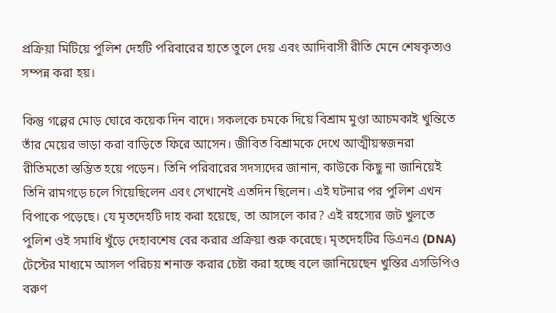প্রক্রিয়া মিটিয়ে পুলিশ দেহটি পরিবারের হাতে তুলে দেয় এবং আদিবাসী রীতি মেনে শেষকৃত্যও সম্পন্ন করা হয়।

কিন্তু গল্পের মোড় ঘোরে কয়েক দিন বাদে। সকলকে চমকে দিয়ে বিশ্রাম মুণ্ডা আচমকাই খুন্তিতে তাঁর মেয়ের ভাড়া করা বাড়িতে ফিরে আসেন। জীবিত বিশ্রামকে দেখে আত্মীয়স্বজনরা রীতিমতো স্তম্ভিত হয়ে পড়েন। তিনি পরিবারের সদস্যদের জানান, কাউকে কিছু না জানিয়েই তিনি রামগড়ে চলে গিয়েছিলেন এবং সেখানেই এতদিন ছিলেন। এই ঘটনার পর পুলিশ এখন বিপাকে পড়েছে। যে মৃতদেহটি দাহ করা হয়েছে, তা আসলে কার? এই রহস্যের জট খুলতে পুলিশ ওই সমাধি খুঁড়ে দেহাবশেষ বের করার প্রক্রিয়া শুরু করেছে। মৃতদেহটির ডিএনএ (DNA) টেস্টের মাধ্যমে আসল পরিচয় শনাক্ত করার চেষ্টা করা হচ্ছে বলে জানিয়েছেন খুন্তির এসডিপিও বরুণ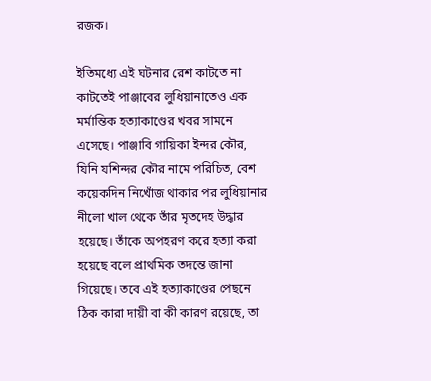রজক।

ইতিমধ্যে এই ঘটনার রেশ কাটতে না কাটতেই পাঞ্জাবের লুধিয়ানাতেও এক মর্মান্তিক হত্যাকাণ্ডের খবর সামনে এসেছে। পাঞ্জাবি গায়িকা ইন্দর কৌর, যিনি যশিন্দর কৌর নামে পরিচিত, বেশ কয়েকদিন নিখোঁজ থাকার পর লুধিয়ানার নীলো খাল থেকে তাঁর মৃতদেহ উদ্ধার হয়েছে। তাঁকে অপহরণ করে হত্যা করা হয়েছে বলে প্রাথমিক তদন্তে জানা গিয়েছে। তবে এই হত্যাকাণ্ডের পেছনে ঠিক কারা দায়ী বা কী কারণ রয়েছে, তা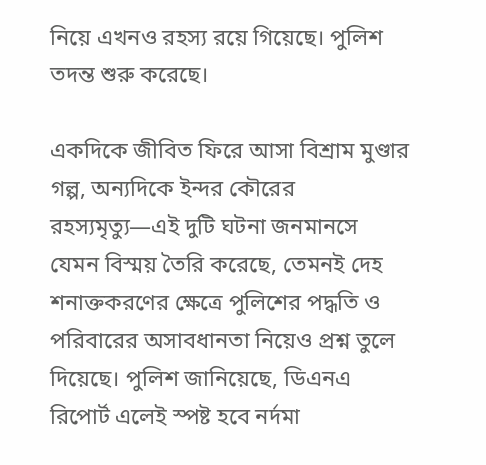নিয়ে এখনও রহস্য রয়ে গিয়েছে। পুলিশ তদন্ত শুরু করেছে।

একদিকে জীবিত ফিরে আসা বিশ্রাম মুণ্ডার গল্প, অন্যদিকে ইন্দর কৌরের রহস্যমৃত্যু—এই দুটি ঘটনা জনমানসে যেমন বিস্ময় তৈরি করেছে, তেমনই দেহ শনাক্তকরণের ক্ষেত্রে পুলিশের পদ্ধতি ও পরিবারের অসাবধানতা নিয়েও প্রশ্ন তুলে দিয়েছে। পুলিশ জানিয়েছে, ডিএনএ রিপোর্ট এলেই স্পষ্ট হবে নর্দমা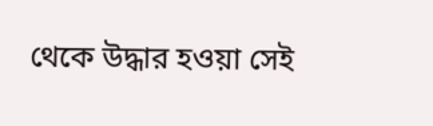থেকে উদ্ধার হওয়া সেই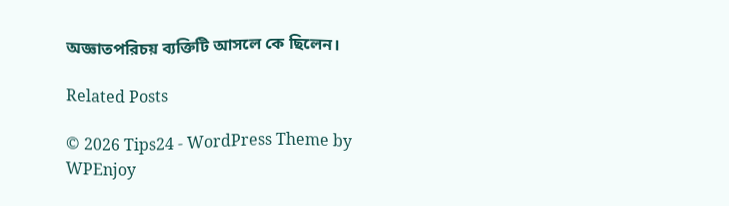অজ্ঞাতপরিচয় ব্যক্তিটি আসলে কে ছিলেন।

Related Posts

© 2026 Tips24 - WordPress Theme by WPEnjoy